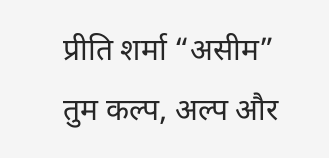प्रीति शर्मा “असीम” तुम कल्प, अल्प और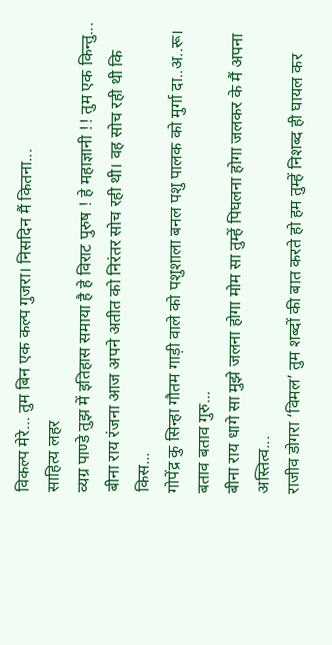विकल्प मेरे… तुम बिन एक कल्प गुजरा। निसदिन मैं कितना...
साहित्य लहर
व्यग्र पाण्डे तुझ में इतिहास समाया है हे विराट पुरुष ! हे महाज्ञानी !! तुम एक किन्तु...
बीना राय रंजना आज अपने अतीत को निरंतर सोच रही थी। वह सोच रही थी कि किस...
गोपेंद्र कु सिन्हा गौतम गाड़ी वाले को पशुशाला बनल पशु पालक को मुर्गा दा..अ..रू। बताव बताव गुरु...
बीना राय धागे सा मुझे जलना होगा मोम सा तुम्हें पिघलना होगा जलकर के मैं अपना अस्तित्व...
राजीव डोगरा ‘विमल’ तुम शब्दों की बात करते हो हम तुम्हें निशब्द ही घायल कर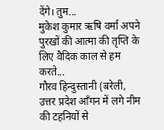देंगे। तुम...
मुकेश कुमार ऋषि वर्मा अपने पुरखों की आत्मा की तृप्ति के लिए वैदिक काल से हम करते...
गौरव हिन्दुस्तानी (बरेली, उत्तर प्रदेश आँगन में लगे नीम की टहनियों से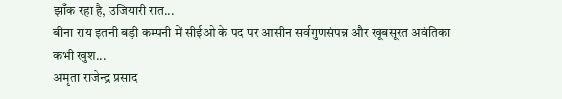झाँक रहा है, उजियारी रात...
बीना राय इतनी बड़ी कम्पनी में सीईओ के पद पर आसीन सर्वगुणसंपन्न और खूबसूरत अवंतिका कभी खुश...
अमृता राजेन्द्र प्रसाद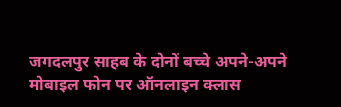जगदलपुर साहब के दोनों बच्चे अपने-अपने मोबाइल फोन पर ऑनलाइन क्लास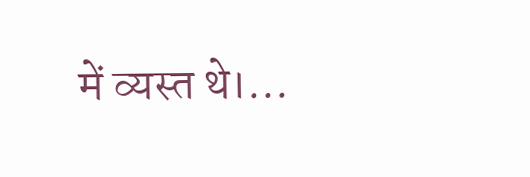में व्यस्त थे।...